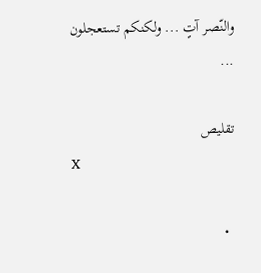والنّصر آتٍ ... ولكنكم تستعجلون ...

تقليص
X

  •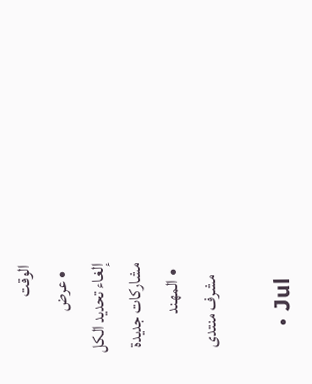الوقت
  • عرض
إلغاء تحديد الكل
مشاركات جديدة
  • المهند
    مشرف منتدى

    • Jul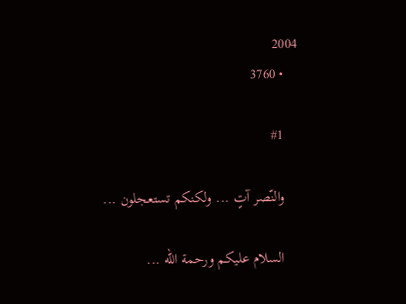2004
    • 3760

    #1

    والنّصر آتٍ ... ولكنكم تستعجلون ...

    السلام عليكم ورحمة الله ...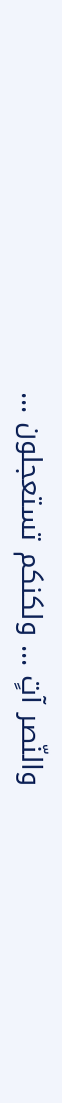والنّصر آتٍ ... ولكنكم تستعجلون ...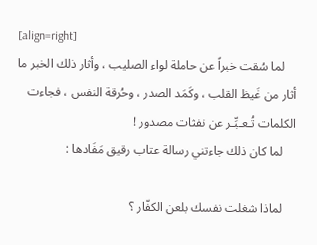[align=right]
    لما سُقت خبراً عن حاملة لواء الصليب ، وأثار ذلك الخبر ما أثار من غَيظ القلب ، وكَمَد الصدر ، وحُرقة النفس ، فجاءت الكلمات تُـعـبِّـر عن نفثات مصدور !
    لما كان ذلك جاءتني رسالة عتاب رقيق مَفَادها :

    لماذا شغلت نفسك بلعن الكفّار ؟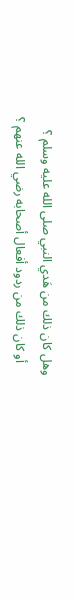وهل كان ذلك من هَدي النبي صلى الله عليه وسلم ؟
    أو كان ذلك من ردود أفعال أصحابه رضي الله عنهم ؟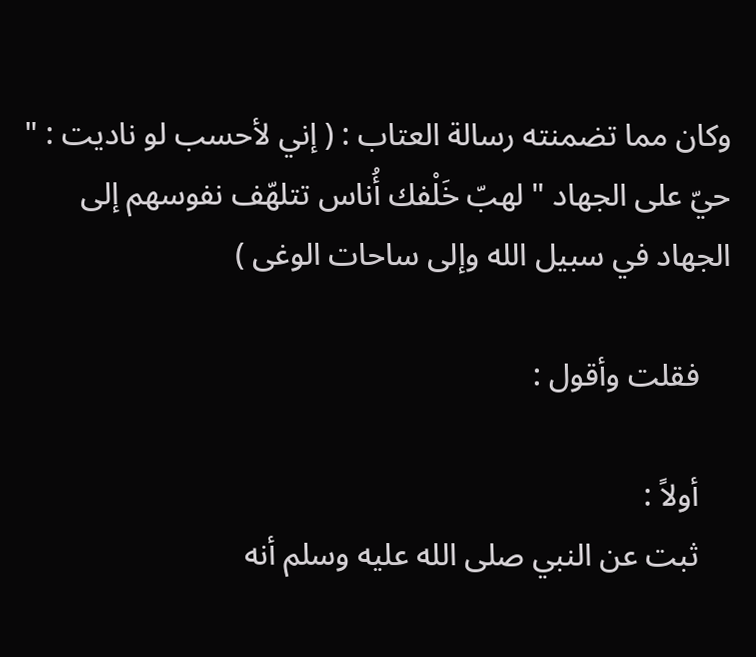وكان مما تضمنته رسالة العتاب : ( إني لأحسب لو ناديت : " حيّ على الجهاد " لهبّ خَلْفك أُناس تتلهّف نفوسهم إلى الجهاد في سبيل الله وإلى ساحات الوغى )

    فقلت وأقول :

    أولاً :
    ثبت عن النبي صلى الله عليه وسلم أنه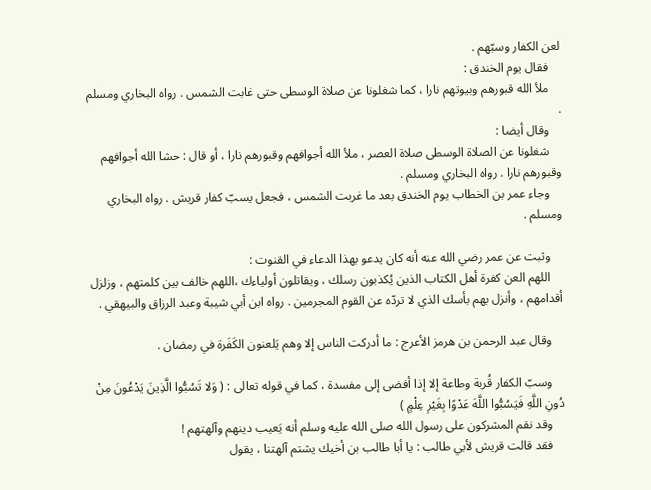لعن الكفار وسبّهم .
    فقال يوم الخندق :
    ملأ الله قبورهم وبيوتهم نارا ، كما شغلونا عن صلاة الوسطى حتى غابت الشمس . رواه البخاري ومسلم .
    وقال أيضا :
    شغلونا عن الصلاة الوسطى صلاة العصر ، ملأ الله أجوافهم وقبورهم نارا ، أو قال : حشا الله أجوافهم وقبورهم نارا . رواه البخاري ومسلم .
    وجاء عمر بن الخطاب يوم الخندق بعد ما غربت الشمس ، فجعل يسبّ كفار قريش . رواه البخاري ومسلم .

    وثبت عن عمر رضي الله عنه أنه كان يدعو بهذا الدعاء في القنوت :
    اللهم العن كفرة أهل الكتاب الذين يُكذبون رسلك ، ويقاتلون أولياءك ،اللهم خالف بين كلمتهم ، وزلزل أقدامهم ، وأنزل بهم بأسك الذي لا تردّه عن القوم المجرمين . رواه ابن أبي شيبة وعبد الرزاق والبيهقي .

    وقال عبد الرحمن بن هرمز الأعرج : ما أدركت الناس إلا وهم يَلعنون الكَفَرة في رمضان .

    وسبّ الكفار قُربة وطاعة إلا إذا أفضى إلى مفسدة ، كما في قوله تعالى : ( وَلا تَسُبُّوا الَّذِينَ يَدْعُونَ مِنْ دُونِ اللَّهِ فَيَسُبُّوا اللَّهَ عَدْوًا بِغَيْرِ عِلْمٍ )
    وقد نقم المشركون على رسول الله صلى الله عليه وسلم أنه يَعيب دينهم وآلهتهم !
    فقد قالت قريش لأبي طالب : يا أبا طالب بن أخيك يشتم آلهتنا ، يقول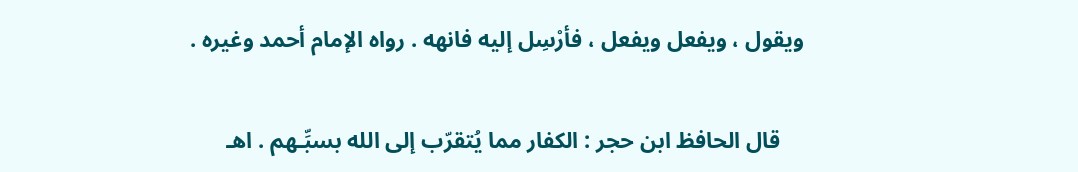ويقول ، ويفعل ويفعل ، فأرْسِل إليه فانهه . رواه الإمام أحمد وغيره .

    قال الحافظ ابن حجر : الكفار مما يُتقرّب إلى الله بسبِّـهم . اهـ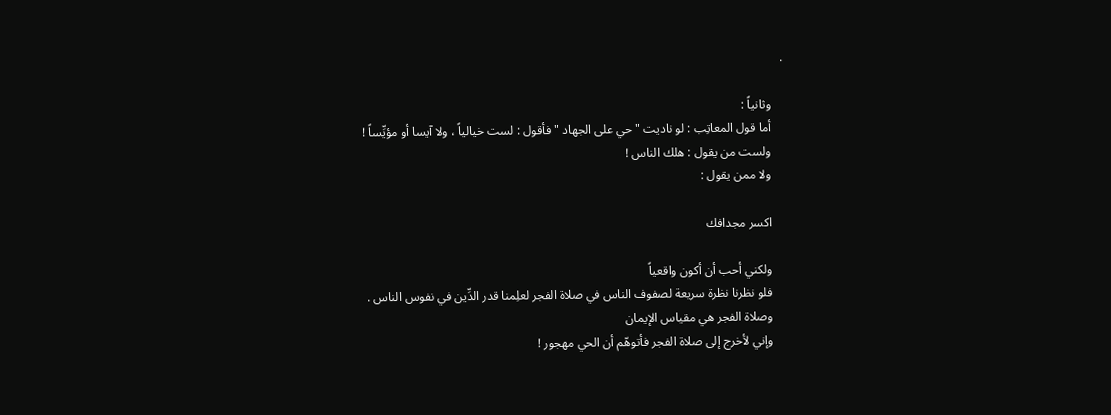.

    وثانياً :
    أما قول المعاتِب : لو ناديت " حي على الجهاد " فأقول : لست خيالياً ، ولا آيسا أو مؤيِّساً !
    ولست من يقول : هلك الناس !
    ولا ممن يقول :

    اكسر مجدافك

    ولكني أحب أن أكون واقعياً
    فلو نظرنا نظرة سريعة لصفوف الناس في صلاة الفجر لعلِمنا قدر الدِّين في نفوس الناس .
    وصلاة الفجر هي مقياس الإيمان
    وإني لأخرج إلى صلاة الفجر فأتوهّم أن الحي مهجور !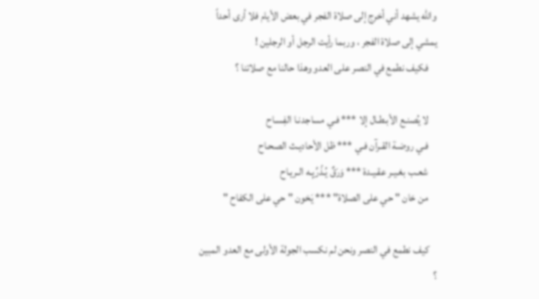والله يشهد أني أخرج إلى صلاة الفجر في بعض الأيام فلا أرى أحداً يمشي إلى صلاة الفجر ، وربما رأيت الرجل أو الرجلين !
    فكيف نطمع في النصر على العدو وهذا حالنا مع صلاتنا ؟

    لا يُصنـع الأبـطـال إلا *** فـي مساجدنـا الفِسـاح
    فـي روضـة القـرآن فـي *** ظل الأحاديـث الصحـاح
    شعـب بغـيـر عقـيـدة *** وَرَقٌ يُـذّرِّيِـه الـريـاح
    من خان " حي على الصلاة" *** يَخون " حي على الكفاح "

    كيف نطمع في النصر ونحن لم نكسب الجولة الأولى مع العدو المبين ؟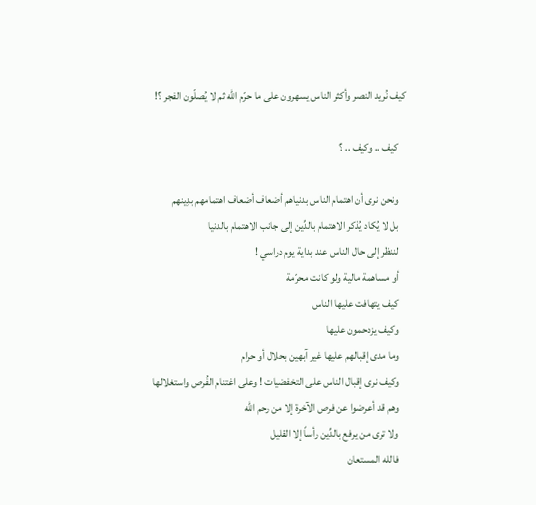كيف نُريد النصر وأكثر الناس يسهرون على ما حرّم الله ثم لا يُصلّون الفجر ؟!

    كيف .. وكيف .. ؟

    ونحن نرى أن اهتمام الناس بدنياهم أضعاف أضعاف اهتمامهم بدِينهم
    بل لا يُكاد يُذكر الاهتمام بالدِّين إلى جانب الاهتمام بالدنيا
    لننظر إلى حال الناس عند بداية يوم دراسي !
    أو مساهمة مالية ولو كانت محرّمة
    كيف يتهافت عليها الناس
    وكيف يزدحمون عليها
    وما مدى إقبالهم عليها غير آبهين بحلال أو حرام
    وكيف نرى إقبال الناس على التخفضيات ! وعلى اغتنام الفُرص واستغلالها
    وهم قد أعرضوا عن فرص الآخرة إلا من رحم الله
    ولا ترى من يرفع بالدِّين رأساً إلا القليل
    فالله المستعان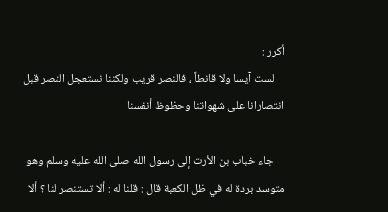أكرر :
    لست آيسا ولا قانطاً ، فالنصر قريب ولكننا نستعجل النصر قبل انتصارانا على شهواتنا وحظوظ أنفسنا

    جاء خباب بن الأرت إلى رسول الله صلى الله عليه وسلم وهو متوسد بردة له في ظل الكعبة قال : قلنا له : ألا تستنصر لنا ؟ ألا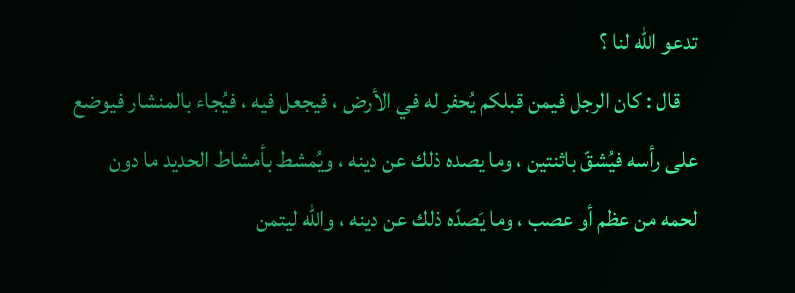تدعو الله لنا ؟
    قال : كان الرجل فيمن قبلكم يُحفر له في الأرض ، فيجعل فيه ، فيُجاء بالمنشار فيوضع على رأسه فيُشقّ باثنتين ، وما يصده ذلك عن دينه ، ويُمشط بأمشاط الحديد ما دون لحمه من عظم أو عصب ، وما يَصدّه ذلك عن دينه ، والله ليتمن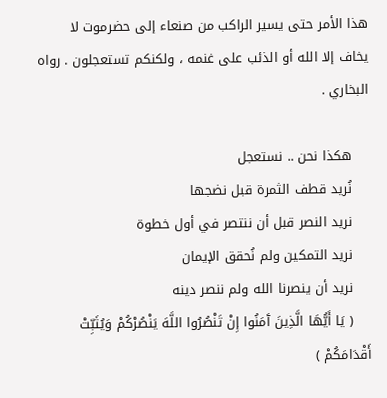هذا الأمر حتى يسير الراكب من صنعاء إلى حضرموت لا يخاف إلا الله أو الذئب على غنمه ، ولكنكم تستعجلون . رواه البخاري .

    هكذا نحن .. نستعجل
    نُريد قطف الثمرة قبل نضجها
    نريد النصر قبل أن ننتصر في أول خطوة
    نريد التمكين ولم نُحقق الإيمان
    نريد أن ينصرنا الله ولم ننصر دينه
    ( يَا أَيُّهَا الَّذِينَ آَمَنُوا إِنْ تَنْصُرُوا اللَّهَ يَنْصُرْكُمْ وَيُثَبِّتْ أَقْدَامَكُمْ )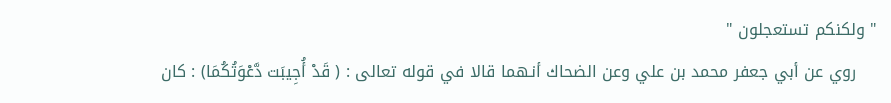" ولكنكم تستعجلون "
    روي عن أبي جعفر محمد بن علي وعن الضحاك أنـهما قالا في قوله تعالى : ( قَدْ أُجِيبَت دَّعْوَتُكُمَا) : كان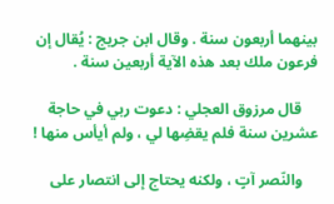بينهما أربعون سنة . وقال ابن جريج : يُقال إن فرعون ملك بعد هذه الآية أربعين سنة .

    قال مرزوق العجلي : دعوت ربي في حاجة عشرين سنة فلم يقضِها لي ، ولم أيأس منها !

    والنّصر آتٍ ، ولكنه يحتاج إلى انتصار على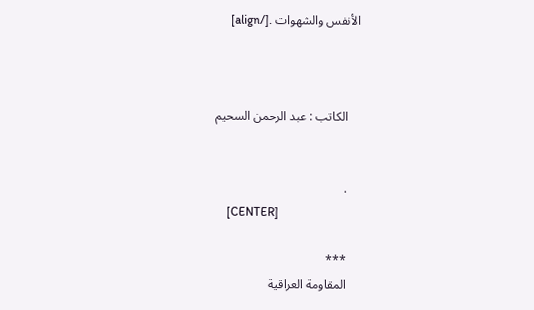الأنفس والشهوات .[/align]



    الكاتب : عبد الرحمن السحيم


    .
    [CENTER]

    ***
    المقاومة العراقية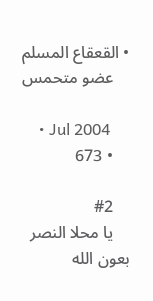• القعقاع المسلم
    عضو متحمس

    • Jul 2004
    • 673

    #2
    يا محلا النصر بعون الله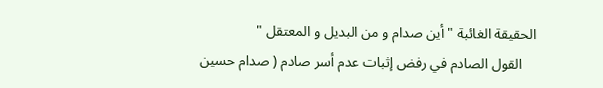الحقيقة الغائبة " أين صدام و من البديل و المعتقل "
    القول الصادم في رفض إثبات عدم أسر صادم ( صدام حسين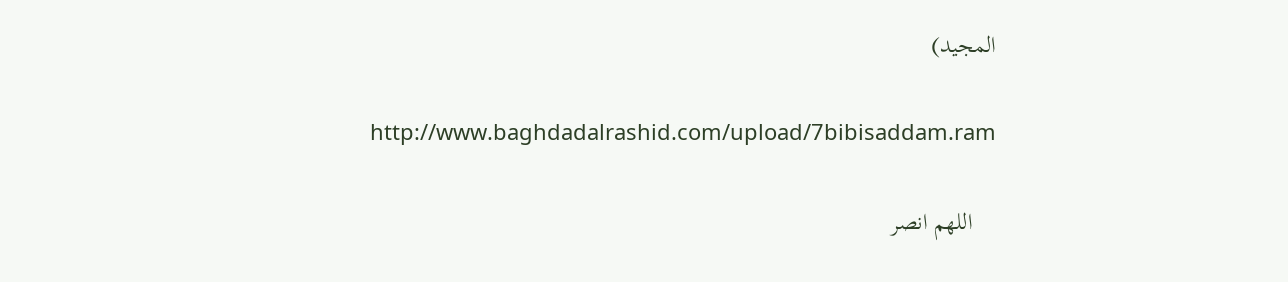المجيد)

    http://www.baghdadalrashid.com/upload/7bibisaddam.ram

    اللهم انصر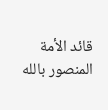قائد الأمة المنصور بالله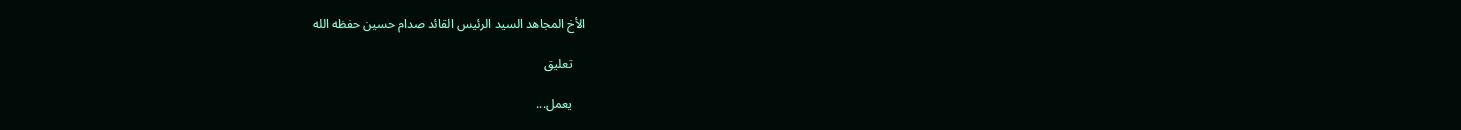الأخ المجاهد السيد الرئيس القائد صدام حسين حفظه الله

    تعليق

    يعمل...